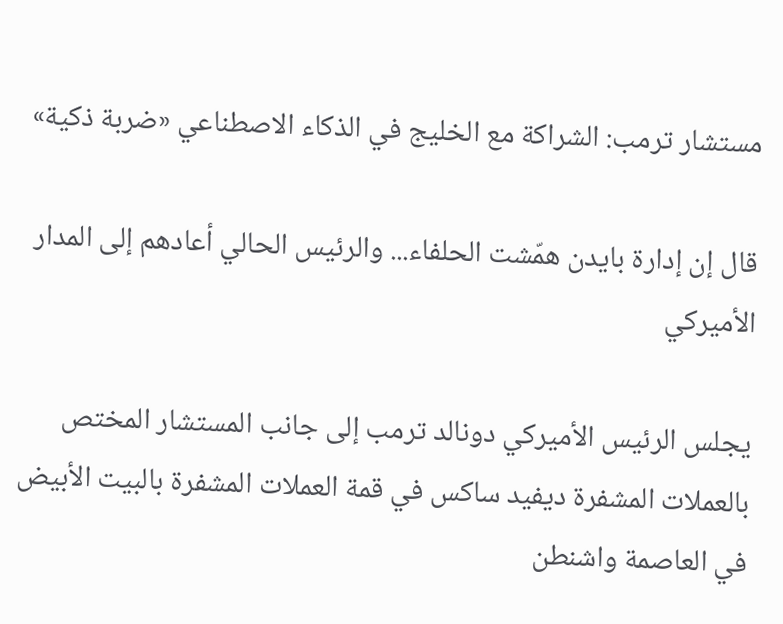مستشار ترمب: الشراكة مع الخليج في الذكاء الاصطناعي «ضربة ذكية»

قال إن إدارة بايدن همّشت الحلفاء... والرئيس الحالي أعادهم إلى المدار الأميركي

يجلس الرئيس الأميركي دونالد ترمب إلى جانب المستشار المختص بالعملات المشفرة ديفيد ساكس في قمة العملات المشفرة بالبيت الأبيض في العاصمة واشنطن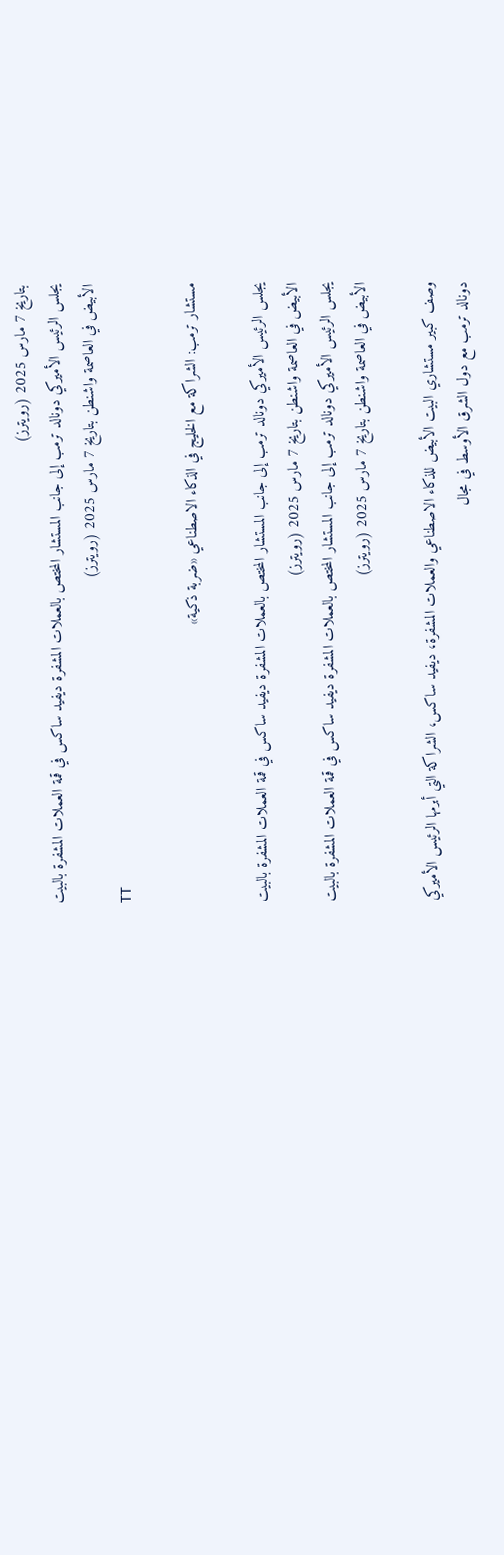بتاريخ 7 مارس 2025 (رويترز)
يجلس الرئيس الأميركي دونالد ترمب إلى جانب المستشار المختص بالعملات المشفرة ديفيد ساكس في قمة العملات المشفرة بالبيت الأبيض في العاصمة واشنطن بتاريخ 7 مارس 2025 (رويترز)
TT

مستشار ترمب: الشراكة مع الخليج في الذكاء الاصطناعي «ضربة ذكية»

يجلس الرئيس الأميركي دونالد ترمب إلى جانب المستشار المختص بالعملات المشفرة ديفيد ساكس في قمة العملات المشفرة بالبيت الأبيض في العاصمة واشنطن بتاريخ 7 مارس 2025 (رويترز)
يجلس الرئيس الأميركي دونالد ترمب إلى جانب المستشار المختص بالعملات المشفرة ديفيد ساكس في قمة العملات المشفرة بالبيت الأبيض في العاصمة واشنطن بتاريخ 7 مارس 2025 (رويترز)

وصف كبير مستشاري البيت الأبيض للذكاء الاصطناعي والعملات المشفرة، ديفيد ساكس، الشراكة التي أبرمها الرئيس الأميركي دونالد ترمب مع دول الشرق الأوسط في مجال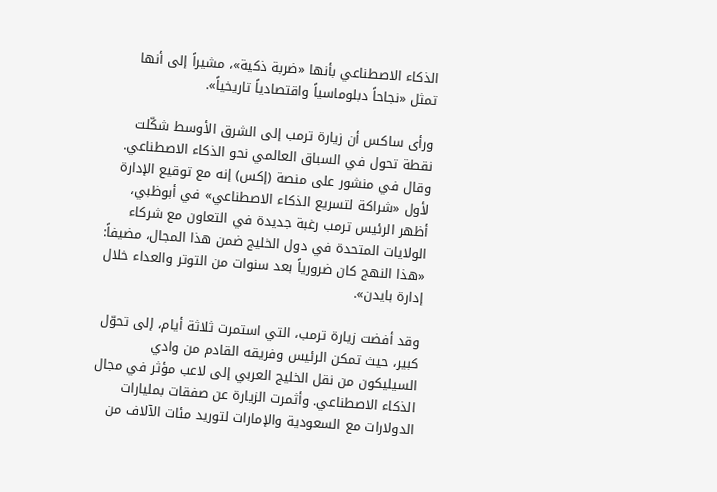الذكاء الاصطناعي بأنها «ضربة ذكية»، مشيراً إلى أنها تمثل «نجاحاً دبلوماسياً واقتصادياً تاريخياً».

ورأى ساكس أن زيارة ترمب إلى الشرق الأوسط شكّلت نقطة تحول في السباق العالمي نحو الذكاء الاصطناعي. وقال في منشور على منصة (إكس) إنه مع توقيع الإدارة لأول «شراكة لتسريع الذكاء الاصطناعي» في أبوظبي، أظهر الرئيس ترمب رغبة جديدة في التعاون مع شركاء الولايات المتحدة في دول الخليج ضمن هذا المجال، مضيفاً: «هذا النهج كان ضرورياً بعد سنوات من التوتر والعداء خلال إدارة بايدن».

وقد أفضت زيارة ترمب، التي استمرت ثلاثة أيام، إلى تحوّل كبير، حيث تمكن الرئيس وفريقه القادم من وادي السيليكون من نقل الخليج العربي إلى لاعب مؤثر في مجال الذكاء الاصطناعي. وأثمرت الزيارة عن صفقات بمليارات الدولارات مع السعودية والإمارات لتوريد مئات الآلاف من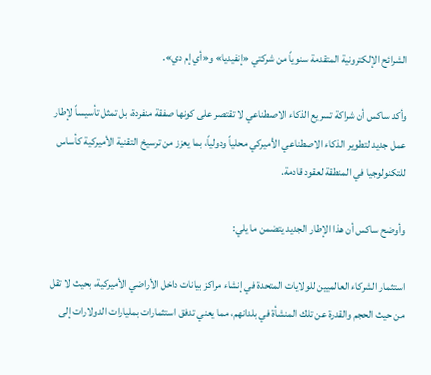الشرائح الإلكترونية المتقدمة سنوياً من شركتي «إنفيديا» و«أي إم دي».

وأكد ساكس أن شراكة تسريع الذكاء الاصطناعي لا تقتصر على كونها صفقة منفردة، بل تمثل تأسيساً لإطار عمل جديد لتطوير الذكاء الاصطناعي الأميركي محلياً ودولياً، بما يعزز من ترسيخ التقنية الأميركية كأساس للتكنولوجيا في المنطقة لعقود قادمة.

وأوضح ساكس أن هذا الإطار الجديد يتضمن ما يلي:

استثمار الشركاء العالميين للولايات المتحدة في إنشاء مراكز بيانات داخل الأراضي الأميركية، بحيث لا تقل من حيث الحجم والقدرة عن تلك المنشأة في بلدانهم، مما يعني تدفق استثمارات بمليارات الدولارات إلى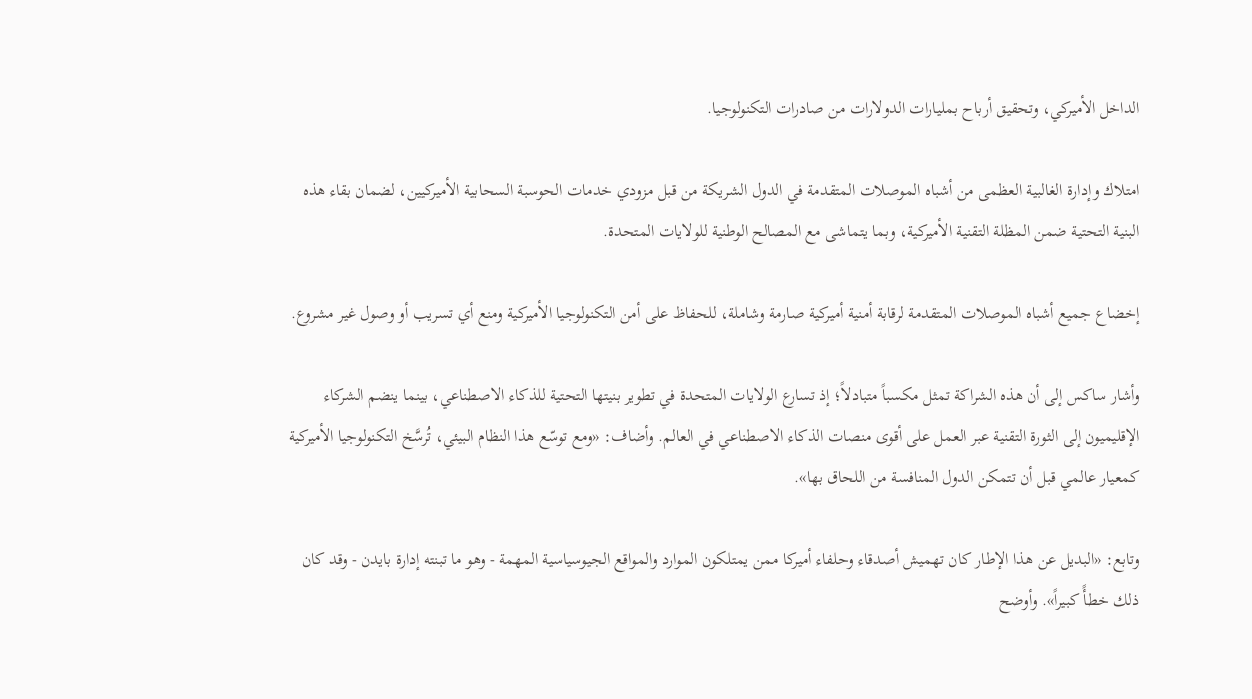الداخل الأميركي، وتحقيق أرباح بمليارات الدولارات من صادرات التكنولوجيا.

امتلاك وإدارة الغالبية العظمى من أشباه الموصلات المتقدمة في الدول الشريكة من قبل مزودي خدمات الحوسبة السحابية الأميركيين، لضمان بقاء هذه البنية التحتية ضمن المظلة التقنية الأميركية، وبما يتماشى مع المصالح الوطنية للولايات المتحدة.

إخضاع جميع أشباه الموصلات المتقدمة لرقابة أمنية أميركية صارمة وشاملة، للحفاظ على أمن التكنولوجيا الأميركية ومنع أي تسريب أو وصول غير مشروع.

وأشار ساكس إلى أن هذه الشراكة تمثل مكسباً متبادلاً؛ إذ تسارع الولايات المتحدة في تطوير بنيتها التحتية للذكاء الاصطناعي، بينما ينضم الشركاء الإقليميون إلى الثورة التقنية عبر العمل على أقوى منصات الذكاء الاصطناعي في العالم. وأضاف: «ومع توسّع هذا النظام البيئي، تُرسَّخ التكنولوجيا الأميركية كمعيار عالمي قبل أن تتمكن الدول المنافسة من اللحاق بها».

وتابع: «البديل عن هذا الإطار كان تهميش أصدقاء وحلفاء أميركا ممن يمتلكون الموارد والمواقع الجيوسياسية المهمة - وهو ما تبنته إدارة بايدن - وقد كان ذلك خطأً كبيراً». وأوضح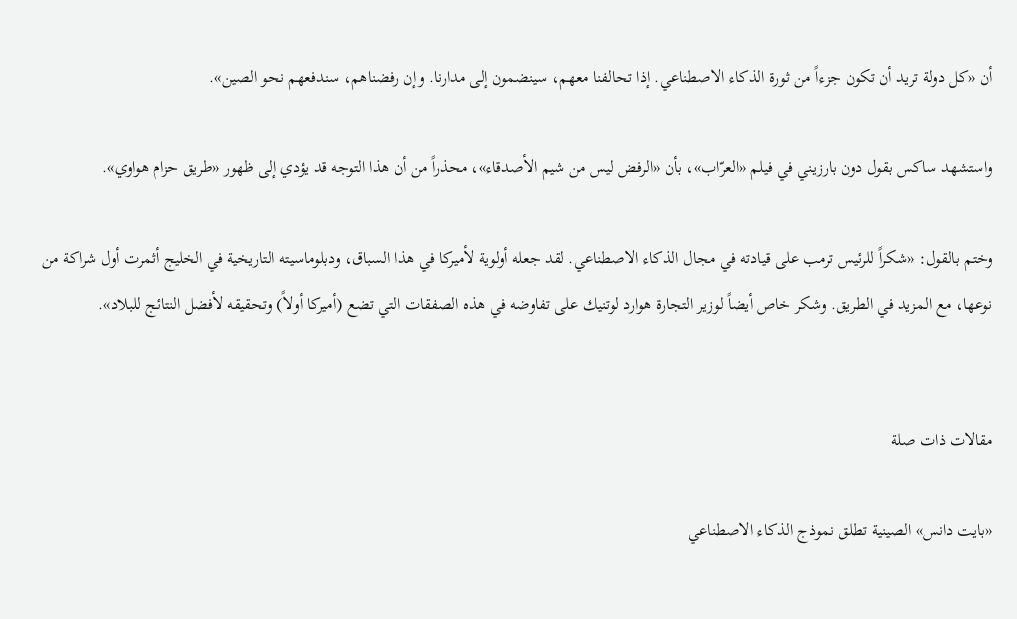أن «كل دولة تريد أن تكون جزءاً من ثورة الذكاء الاصطناعي. إذا تحالفنا معهم، سينضمون إلى مدارنا. وإن رفضناهم، سندفعهم نحو الصين».

واستشهد ساكس بقول دون بارزيني في فيلم «العرّاب»، بأن «الرفض ليس من شيم الأصدقاء»، محذراً من أن هذا التوجه قد يؤدي إلى ظهور «طريق حزام هواوي».

وختم بالقول: «شكراً للرئيس ترمب على قيادته في مجال الذكاء الاصطناعي. لقد جعله أولوية لأميركا في هذا السباق، ودبلوماسيته التاريخية في الخليج أثمرت أول شراكة من نوعها، مع المزيد في الطريق. وشكر خاص أيضاً لوزير التجارة هوارد لوتنيك على تفاوضه في هذه الصفقات التي تضع (أميركا أولاً) وتحقيقه لأفضل النتائج للبلاد».


مقالات ذات صلة

«بايت دانس» الصينية تطلق نموذج الذكاء الاصطناعي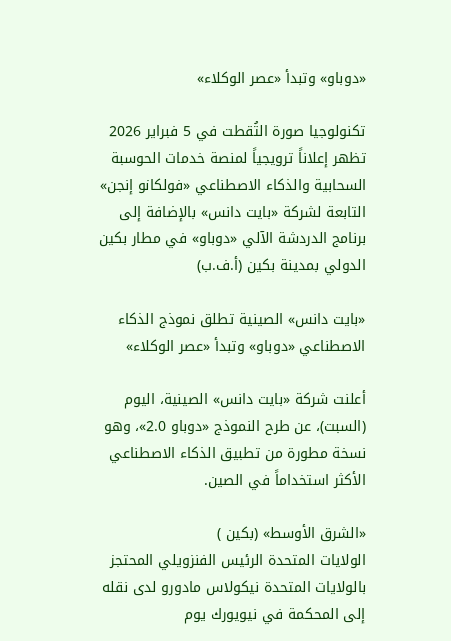«دوباو» وتبدأ «عصر الوكلاء»

تكنولوجيا صورة التُقطت في 5 فبراير 2026 تظهر إعلاناً ترويجياً لمنصة خدمات الحوسبة السحابية والذكاء الاصطناعي «فولكانو إنجن» التابعة لشركة «بايت دانس» بالإضافة إلى برنامج الدردشة الآلي «دوباو» في مطار بكين الدولي بمدينة بكين (أ.ف.ب)

«بايت دانس» الصينية تطلق نموذج الذكاء الاصطناعي «دوباو» وتبدأ «عصر الوكلاء»

أعلنت شركة «بايت دانس» الصينية، اليوم (السبت)، عن طرح النموذج «دوباو 2.0»، وهو نسخة مطورة من تطبيق الذكاء الاصطناعي الأكثر استخداماً في الصين.

«الشرق الأوسط» (بكين )
الولايات المتحدة الرئيس الفنزويلي المحتجز بالولايات المتحدة نيكولاس مادورو لدى نقله إلى المحكمة في نيويورك يوم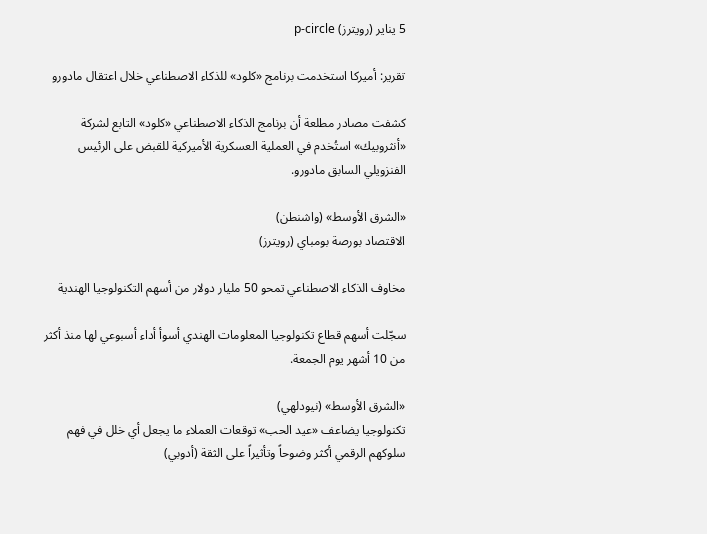5 يناير (رويترز) p-circle

تقرير: أميركا استخدمت برنامج «كلود» للذكاء الاصطناعي خلال اعتقال مادورو

كشفت مصادر مطلعة أن برنامج الذكاء الاصطناعي «كلود» التابع لشركة «أنثروبيك» استُخدم في العملية العسكرية الأميركية للقبض على الرئيس الفنزويلي السابق مادورو.

«الشرق الأوسط» (واشنطن)
الاقتصاد بورصة بومباي (رويترز)

مخاوف الذكاء الاصطناعي تمحو 50 مليار دولار من أسهم التكنولوجيا الهندية

سجّلت أسهم قطاع تكنولوجيا المعلومات الهندي أسوأ أداء أسبوعي لها منذ أكثر من 10 أشهر يوم الجمعة.

«الشرق الأوسط» (نيودلهي)
تكنولوجيا يضاعف «عيد الحب» توقعات العملاء ما يجعل أي خلل في فهم سلوكهم الرقمي أكثر وضوحاً وتأثيراً على الثقة (أدوبي)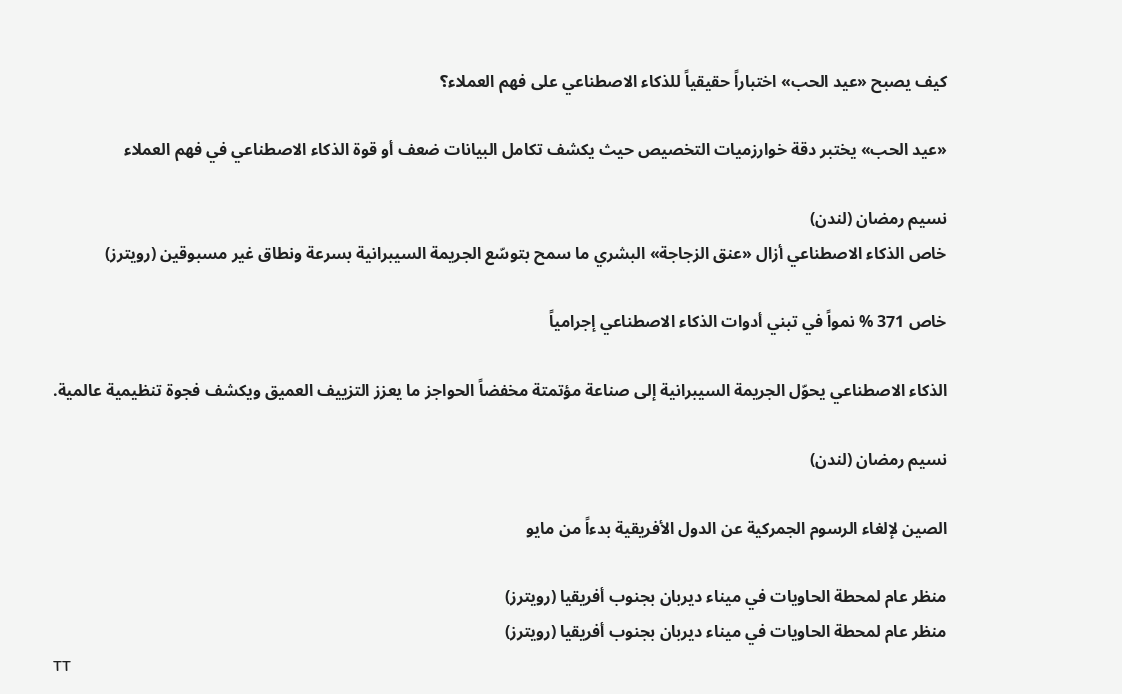كيف يصبح «عيد الحب» اختباراً حقيقياً للذكاء الاصطناعي على فهم العملاء؟

«عيد الحب» يختبر دقة خوارزميات التخصيص حيث يكشف تكامل البيانات ضعف أو قوة الذكاء الاصطناعي في فهم العملاء

نسيم رمضان (لندن)
خاص الذكاء الاصطناعي أزال «عنق الزجاجة» البشري ما سمح بتوسّع الجريمة السيبرانية بسرعة ونطاق غير مسبوقين (رويترز)

خاص 371 % نمواً في تبني أدوات الذكاء الاصطناعي إجرامياً

الذكاء الاصطناعي يحوّل الجريمة السيبرانية إلى صناعة مؤتمتة مخفضاً الحواجز ما يعزز التزييف العميق ويكشف فجوة تنظيمية عالمية.

نسيم رمضان (لندن)

الصين لإلغاء الرسوم الجمركية عن الدول الأفريقية بدءاً من مايو

منظر عام لمحطة الحاويات في ميناء ديربان بجنوب أفريقيا (رويترز)
منظر عام لمحطة الحاويات في ميناء ديربان بجنوب أفريقيا (رويترز)
TT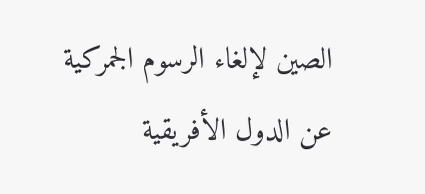الصين لإلغاء الرسوم الجمركية عن الدول الأفريقية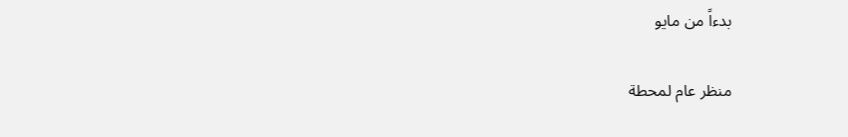بدءاً من مايو

منظر عام لمحطة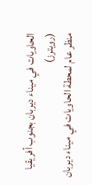الحاويات في ميناء ديربان بجنوب أفريقيا (رويترز)
منظر عام لمحطة الحاويات في ميناء ديربان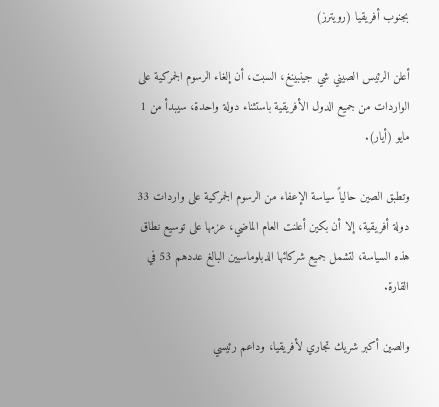بجنوب أفريقيا (رويترز)

أعلن الرئيس الصيني شي جينبينغ، السبت، أن إلغاء الرسوم الجمركية على الواردات من جميع الدول الأفريقية باستثناء دولة واحدة، سيبدأ من 1 مايو (أيار).

وتطبق الصين حالياً سياسة الإعفاء من الرسوم الجمركية على واردات 33 دولة أفريقية، إلا أن بكين أعلنت العام الماضي، عزمها على توسيع نطاق هذه السياسة، لتشمل جميع شركائها الدبلوماسيين البالغ عددهم 53 في القارة.

والصين أكبر شريك تجاري لأفريقيا، وداعم رئيسي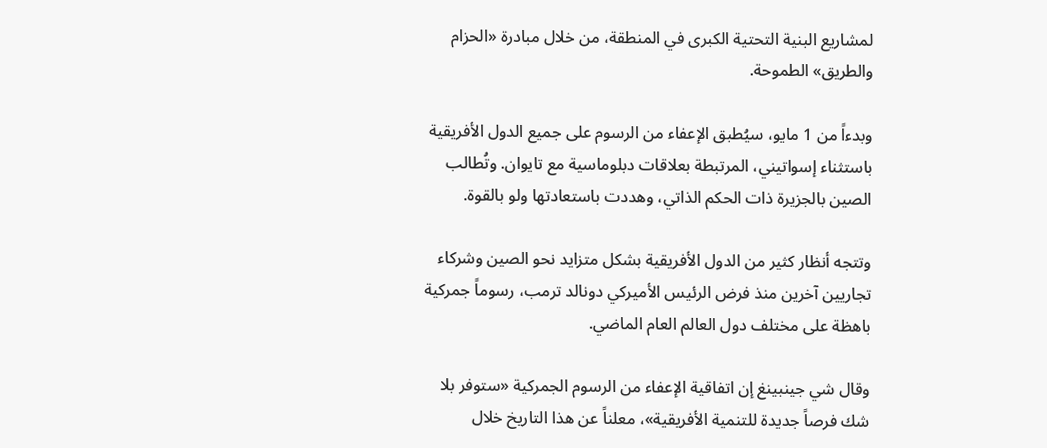لمشاريع البنية التحتية الكبرى في المنطقة، من خلال مبادرة «الحزام والطريق» الطموحة.

وبدءاً من 1 مايو، سيُطبق الإعفاء من الرسوم على جميع الدول الأفريقية باستثناء إسواتيني، المرتبطة بعلاقات دبلوماسية مع تايوان. وتُطالب الصين بالجزيرة ذات الحكم الذاتي، وهددت باستعادتها ولو بالقوة.

وتتجه أنظار كثير من الدول الأفريقية بشكل متزايد نحو الصين وشركاء تجاريين آخرين منذ فرض الرئيس الأميركي دونالد ترمب، رسوماً جمركية باهظة على مختلف دول العالم العام الماضي.

وقال شي جينبينغ إن اتفاقية الإعفاء من الرسوم الجمركية «ستوفر بلا شك فرصاً جديدة للتنمية الأفريقية»، معلناً عن هذا التاريخ خلال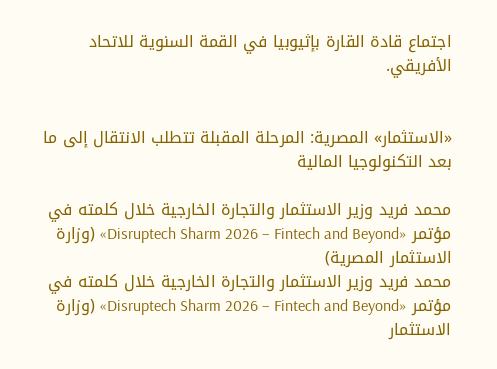اجتماع قادة القارة بإثيوبيا في القمة السنوية للاتحاد الأفريقي.


«الاستثمار» المصرية: المرحلة المقبلة تتطلب الانتقال إلى ما بعد التكنولوجيا المالية

محمد فريد وزير الاستثمار والتجارة الخارجية خلال كلمته في مؤتمر «Disruptech Sharm 2026 – Fintech and Beyond» (وزارة الاستثمار المصرية)
محمد فريد وزير الاستثمار والتجارة الخارجية خلال كلمته في مؤتمر «Disruptech Sharm 2026 – Fintech and Beyond» (وزارة الاستثمار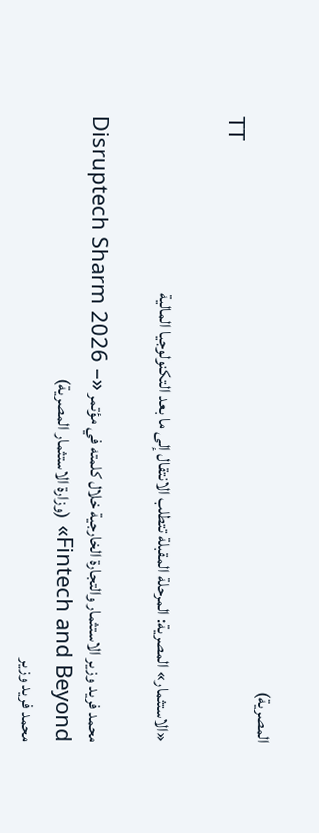المصرية)
TT

«الاستثمار» المصرية: المرحلة المقبلة تتطلب الانتقال إلى ما بعد التكنولوجيا المالية

محمد فريد وزير الاستثمار والتجارة الخارجية خلال كلمته في مؤتمر «Disruptech Sharm 2026 – Fintech and Beyond» (وزارة الاستثمار المصرية)
محمد فريد وزير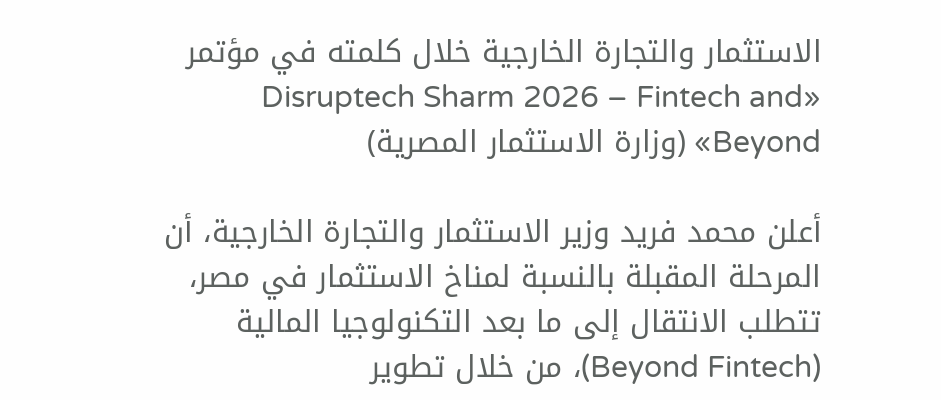الاستثمار والتجارة الخارجية خلال كلمته في مؤتمر «Disruptech Sharm 2026 – Fintech and Beyond» (وزارة الاستثمار المصرية)

أعلن محمد فريد وزير الاستثمار والتجارة الخارجية، أن المرحلة المقبلة بالنسبة لمناخ الاستثمار في مصر، تتطلب الانتقال إلى ما بعد التكنولوجيا المالية (Beyond Fintech)، من خلال تطوير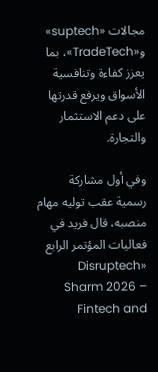مجالات «suptech» و«TradeTech»، بما يعزز كفاءة وتنافسية الأسواق ويرفع قدرتها على دعم الاستثمار والتجارة.

وفي أول مشاركة رسمية عقب توليه مهام منصبه، قال فريد في فعاليات المؤتمر الرابع «Disruptech Sharm 2026 – Fintech and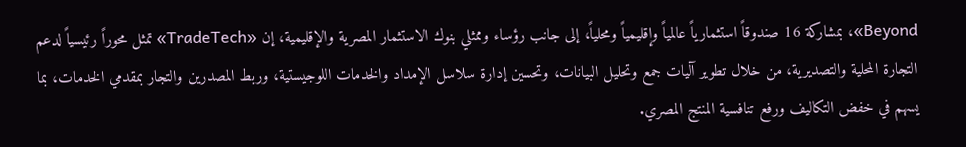Beyond»، بمشاركة 16 صندوقاً استثمارياً عالمياً وإقليمياً ومحلياً، إلى جانب رؤساء وممثلي بنوك الاستثمار المصرية والإقليمية، إن «TradeTech» تمثل محوراً رئيسياً لدعم التجارة المحلية والتصديرية، من خلال تطوير آليات جمع وتحليل البيانات، وتحسين إدارة سلاسل الإمداد والخدمات اللوجيستية، وربط المصدرين والتجار بمقدمي الخدمات، بما يسهم في خفض التكاليف ورفع تنافسية المنتج المصري.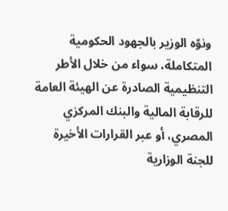ونوّه الوزير بالجهود الحكومية المتكاملة، سواء من خلال الأطر التنظيمية الصادرة عن الهيئة العامة للرقابة المالية والبنك المركزي المصري، أو عبر القرارات الأخيرة للجنة الوزارية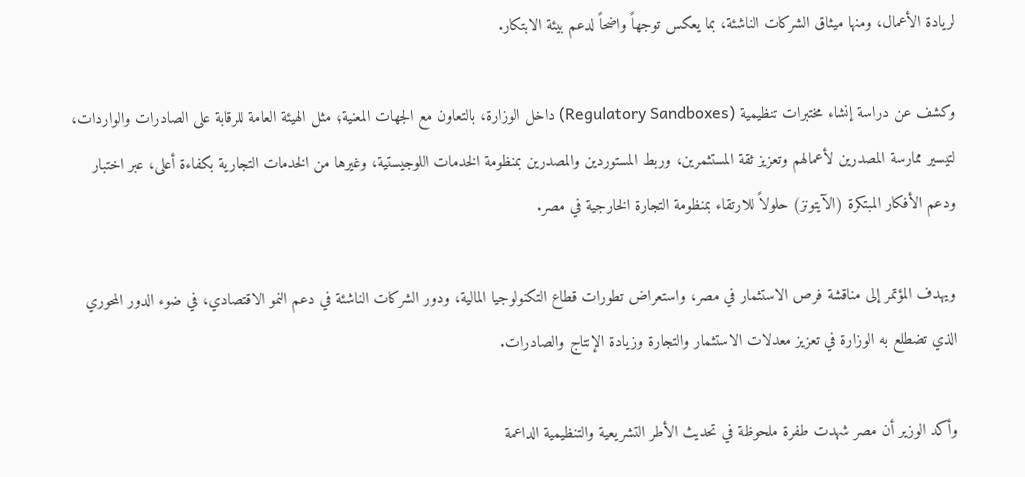لريادة الأعمال، ومنها ميثاق الشركات الناشئة، بما يعكس توجهاً واضحاً لدعم بيئة الابتكار.

وكشف عن دراسة إنشاء مختبرات تنظيمية (Regulatory Sandboxes) داخل الوزارة، بالتعاون مع الجهات المعنية؛ مثل الهيئة العامة للرقابة على الصادرات والواردات، لتيسير ممارسة المصدرين لأعمالهم وتعزيز ثقة المستثمرين، وربط المستوردين والمصدرين بمنظومة الخدمات اللوجيستية، وغيرها من الخدمات التجارية بكفاءة أعلى، عبر اختبار ودعم الأفكار المبتكرة (الآيتونز) حلولاً للارتقاء بمنظومة التجارة الخارجية في مصر.

ويهدف المؤتمر إلى مناقشة فرص الاستثمار في مصر، واستعراض تطورات قطاع التكنولوجيا المالية، ودور الشركات الناشئة في دعم النمو الاقتصادي، في ضوء الدور المحوري الذي تضطلع به الوزارة في تعزيز معدلات الاستثمار والتجارة وزيادة الإنتاج والصادرات.

وأكد الوزير أن مصر شهدت طفرة ملحوظة في تحديث الأطر التشريعية والتنظيمية الداعمة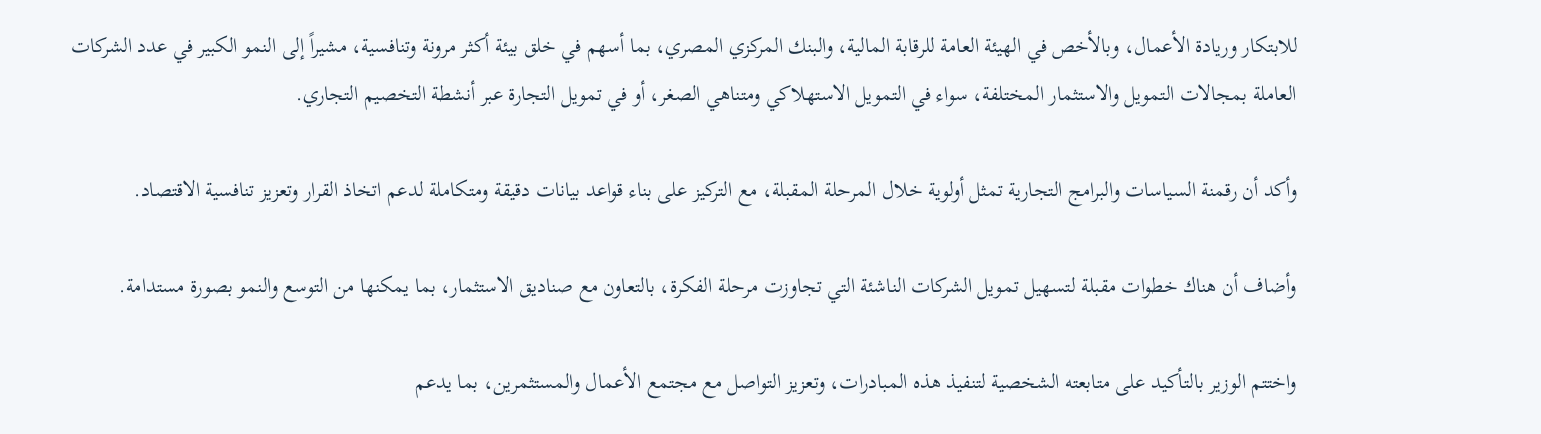للابتكار وريادة الأعمال، وبالأخص في الهيئة العامة للرقابة المالية، والبنك المركزي المصري، بما أسهم في خلق بيئة أكثر مرونة وتنافسية، مشيراً إلى النمو الكبير في عدد الشركات العاملة بمجالات التمويل والاستثمار المختلفة، سواء في التمويل الاستهلاكي ومتناهي الصغر، أو في تمويل التجارة عبر أنشطة التخصيم التجاري.

وأكد أن رقمنة السياسات والبرامج التجارية تمثل أولوية خلال المرحلة المقبلة، مع التركيز على بناء قواعد بيانات دقيقة ومتكاملة لدعم اتخاذ القرار وتعزيز تنافسية الاقتصاد.

وأضاف أن هناك خطوات مقبلة لتسهيل تمويل الشركات الناشئة التي تجاوزت مرحلة الفكرة، بالتعاون مع صناديق الاستثمار، بما يمكنها من التوسع والنمو بصورة مستدامة.

واختتم الوزير بالتأكيد على متابعته الشخصية لتنفيذ هذه المبادرات، وتعزيز التواصل مع مجتمع الأعمال والمستثمرين، بما يدعم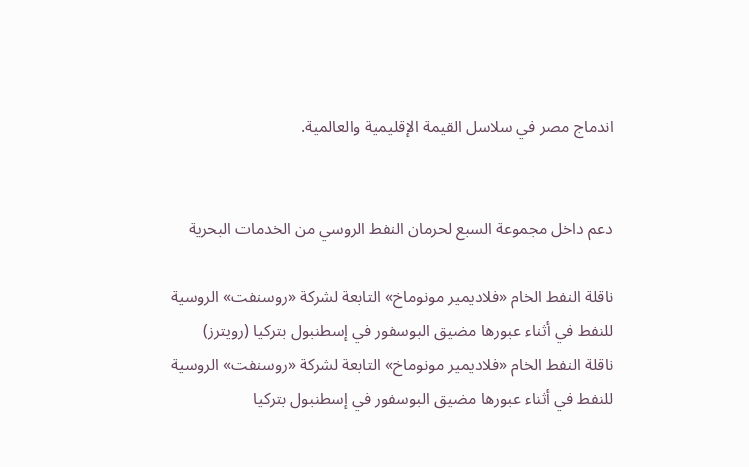اندماج مصر في سلاسل القيمة الإقليمية والعالمية.


دعم داخل مجموعة السبع لحرمان النفط الروسي من الخدمات البحرية

ناقلة النفط الخام «فلاديمير مونوماخ» التابعة لشركة «روسنفت» الروسية للنفط في أثناء عبورها مضيق البوسفور في إسطنبول بتركيا (رويترز)
ناقلة النفط الخام «فلاديمير مونوماخ» التابعة لشركة «روسنفت» الروسية للنفط في أثناء عبورها مضيق البوسفور في إسطنبول بتركيا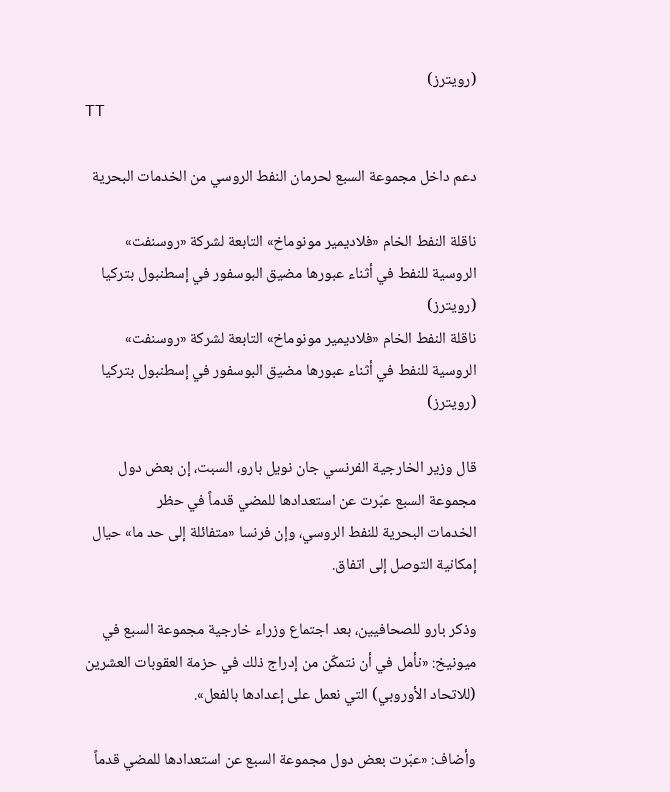(رويترز)
TT

دعم داخل مجموعة السبع لحرمان النفط الروسي من الخدمات البحرية

ناقلة النفط الخام «فلاديمير مونوماخ» التابعة لشركة «روسنفت» الروسية للنفط في أثناء عبورها مضيق البوسفور في إسطنبول بتركيا (رويترز)
ناقلة النفط الخام «فلاديمير مونوماخ» التابعة لشركة «روسنفت» الروسية للنفط في أثناء عبورها مضيق البوسفور في إسطنبول بتركيا (رويترز)

قال وزير الخارجية الفرنسي جان نويل بارو، السبت، إن بعض دول مجموعة السبع عبّرت عن استعدادها للمضي قدماً في ‌حظر الخدمات ‌البحرية للنفط ‌الروسي، وإن فرنسا «متفائلة إلى حد ما» حيال إمكانية التوصل إلى اتفاق.

وذكر بارو للصحافيين، بعد اجتماع وزراء خارجية مجموعة ‌السبع ‌في ميونيخ: «نأمل في ‌أن نتمكّن من ‌إدراج ذلك في حزمة العقوبات العشرين (للاتحاد الأوروبي) التي نعمل ‌على إعدادها بالفعل».

وأضاف: «عبّرت بعض دول مجموعة السبع عن استعدادها للمضي قدماً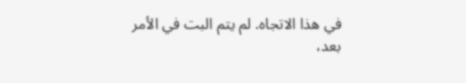في هذا الاتجاه. لم يتم البت في الأمر بعد،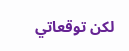لكن توقعاتي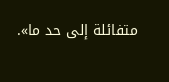متفائلة إلى حد ما».